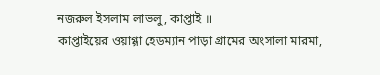নজরুল ইসলাম লাভলু, কাপ্তাই ॥
কাপ্তাইয়ের ওয়াগ্গা হেডম্যান পাড়া গ্রামের অংসালা মারমা,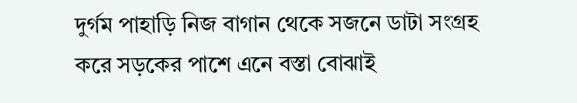দুর্গম পাহাড়ি নিজ বাগান থেকে সজনে ডাটা সংগ্রহ করে সড়কের পাশে এনে বস্তা বোঝাই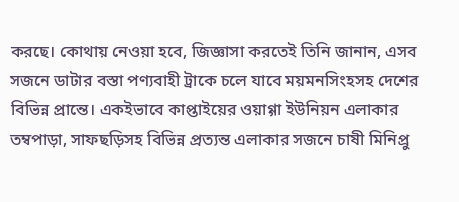করছে। কোথায় নেওয়া হবে, জিজ্ঞাসা করতেই তিনি জানান, এসব সজনে ডাটার বস্তা পণ্যবাহী ট্রাকে চলে যাবে ময়মনসিংহসহ দেশের বিভিন্ন প্রান্তে। একইভাবে কাপ্তাইয়ের ওয়াগ্গা ইউনিয়ন এলাকার তম্বপাড়া, সাফছড়িসহ বিভিন্ন প্রত্যন্ত এলাকার সজনে চাষী মিনিপ্রু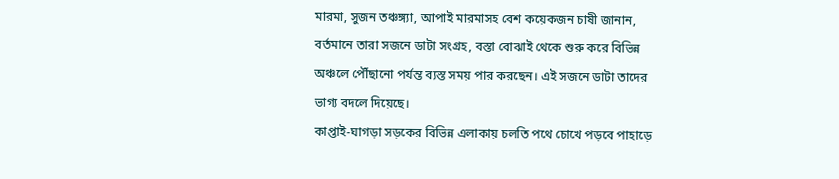মারমা, সুজন তঞ্চঙ্গ্যা, আপাই মারমাসহ বেশ কয়েকজন চাষী জানান, বর্তমানে তারা সজনে ডাটা সংগ্রহ, বস্তা বোঝাই থেকে শুরু করে বিভিন্ন অঞ্চলে পৌঁছানো পর্যন্ত ব্যস্ত সময় পার করছেন। এই সজনে ডাটা তাদের ভাগ্য বদলে দিয়েছে।
কাপ্তাই-ঘাগড়া সড়কের বিভিন্ন এলাকায় চলতি পথে চোখে পড়বে পাহাড়ে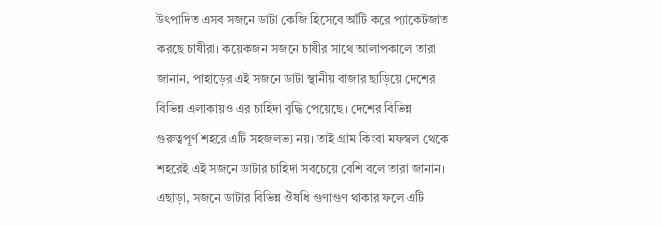উৎপাদিত এসব সজনে ডাটা কেজি হিসেবে আঁটি করে প্যাকেটজাত করছে চাষীরা। কয়েকজন সজনে চাষীর সাথে আলাপকালে তারা জানান, পাহাড়ের এই সজনে ডাটা স্থানীয় বাজার ছাড়িয়ে দেশের বিভিন্ন এলাকায়ও এর চাহিদা বৃদ্ধি পেয়েছে। দেশের বিভিন্ন গুরুত্বপূর্ণ শহরে এটি সহজলভ্য নয়। তাই গ্রাম কিংবা মফস্বল থেকে শহরেই এই সজনে ডাটার চাহিদা সবচেয়ে বেশি বলে তারা জানান।
এছাড়া, সজনে ডাটার বিভিন্ন ঔষধি গুণাগুণ থাকার ফলে এটি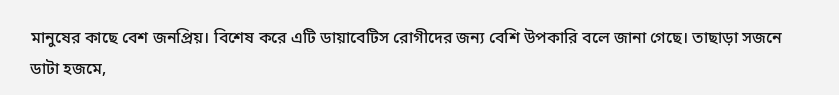মানুষের কাছে বেশ জনপ্রিয়। বিশেষ করে এটি ডায়াবেটিস রোগীদের জন্য বেশি উপকারি বলে জানা গেছে। তাছাড়া সজনে ডাটা হজমে,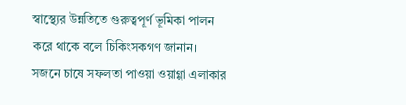স্বাস্থ্যের উন্নতিতে গুরুত্বপূর্ণ ভূমিকা পালন করে থাকে বলে চিকিংসকগণ জানান।
সজনে চাষে সফলতা পাওয়া ওয়াগ্গা এলাকার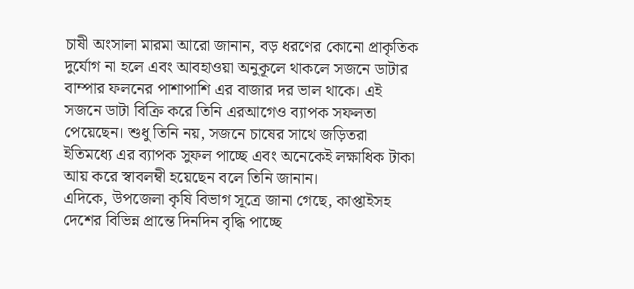চাষী অংসালা মারমা আরো জানান, বড় ধরণের কোনো প্রাকৃতিক দুর্যোগ না হলে এবং আবহাওয়া অনুকূলে থাকলে সজনে ডাটার বাম্পার ফলনের পাশাপাশি এর বাজার দর ভাল থাকে। এই সজনে ডাটা বিক্রি করে তিনি এরআগেও ব্যাপক সফলতা পেয়েছেন। শুধু তিনি নয়, সজনে চাষের সাথে জড়িতরা ইতিমধ্যে এর ব্যাপক সুফল পাচ্ছে এবং অনেকেই লক্ষাধিক টাকা আয় করে স্বাবলম্বী হয়েছেন বলে তিনি জানান।
এদিকে, উপজেলা কৃষি বিভাগ সূত্রে জানা গেছে, কাপ্তাইসহ দেশের বিভিন্ন প্রান্তে দিনদিন বৃদ্ধি পাচ্ছে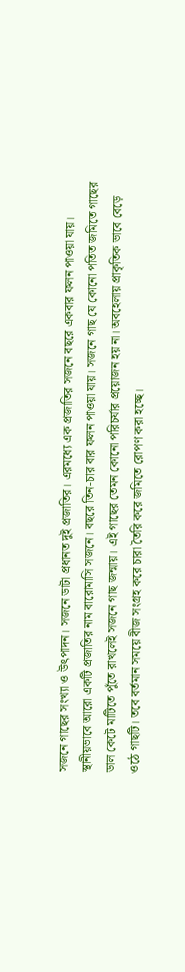সজনে গাছের সংখ্যা ও উৎপাদন। সজনে ডাটা প্রধানত দুই প্রজাতির। এরমধ্যে এক প্রজাতির সজনে বছরে একবার ফলন পাওয়া যায়। স্থানীয়ভাবে আরো একটি প্রজাতির নাম বারোমাসি সজনে। বছরে তিন-চার বার ফলন পাওয়া যায়। সজনে গাছ যে কোনো পতিত জমিতে গাছের ডাল কেটে মাটিতে পুঁতে রাখলেই সজনে গাছ জন্মায়। এই গাছের তেমন কোনো পরিচর্যার প্রয়োজন হয় না। অবহেলায় প্রাকৃতিক ভাবে বেড়ে ওঠে গাছটি। তবে বর্তমান সময়ে বীজ সংগ্রহ করে চারা তৈরি করে জমিতে রোপণ করা হচ্ছে।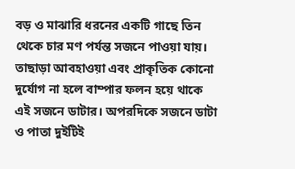বড় ও মাঝারি ধরনের একটি গাছে তিন থেকে চার মণ পর্যন্ত সজনে পাওয়া যায়। তাছাড়া আবহাওয়া এবং প্রাকৃতিক কোনো দুর্যোগ না হলে বাম্পার ফলন হয়ে থাকে এই সজনে ডাটার। অপরদিকে সজনে ডাটা ও পাতা দুইটিই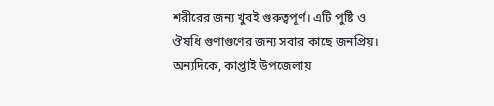শরীরের জন্য খুবই গুরুত্বপূর্ণ। এটি পুষ্টি ও ঔষধি গুণাগুণের জন্য সবার কাছে জনপ্রিয়।
অন্যদিকে, কাপ্তাই উপজেলায়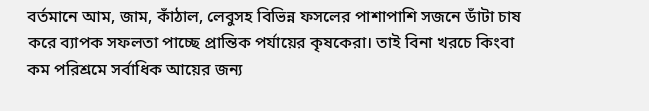বর্তমানে আম, জাম, কাঁঠাল, লেবুসহ বিভিন্ন ফসলের পাশাপাশি সজনে ডাঁটা চাষ করে ব্যাপক সফলতা পাচ্ছে প্রান্তিক পর্যায়ের কৃষকেরা। তাই বিনা খরচে কিংবা কম পরিশ্রমে সর্বাধিক আয়ের জন্য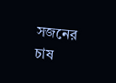সজনের চাষ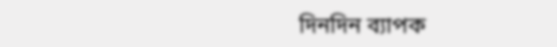দিনদিন ব্যাপক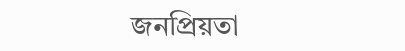জনপ্রিয়তা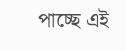পাচ্ছে এই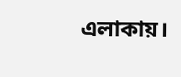এলাকায়।